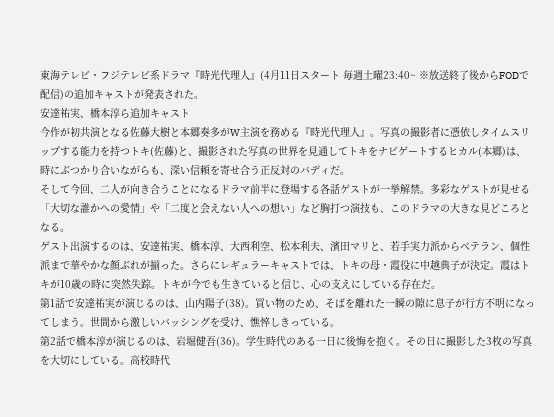東海テレビ・フジテレビ系ドラマ『時光代理人』(4月11日スタート 毎週土曜23:40~ ※放送終了後からFODで配信)の追加キャストが発表された。
安達祐実、橋本淳ら追加キャスト
今作が初共演となる佐藤大樹と本郷奏多がW主演を務める『時光代理人』。写真の撮影者に憑依しタイムスリップする能力を持つトキ(佐藤)と、撮影された写真の世界を見通してトキをナビゲートするヒカル(本郷)は、時にぶつかり合いながらも、深い信頼を寄せ合う正反対のバディだ。
そして今回、二人が向き合うことになるドラマ前半に登場する各話ゲストが一挙解禁。多彩なゲストが見せる「大切な誰かへの愛情」や「二度と会えない人への想い」など胸打つ演技も、このドラマの大きな見どころとなる。
ゲスト出演するのは、安達祐実、橋本淳、大西利空、松本利夫、濱田マリと、若手実力派からベテラン、個性派まで華やかな顔ぶれが揃った。さらにレギュラーキャストでは、トキの母・霞役に中越典子が決定。霞はトキが10歳の時に突然失踪。トキが今でも生きていると信じ、心の支えにしている存在だ。
第1話で安達祐実が演じるのは、山内陽子(38)。買い物のため、そばを離れた一瞬の隙に息子が行方不明になってしまう。世間から激しいバッシングを受け、憔悴しきっている。
第2話で橋本淳が演じるのは、岩堀健吾(36)。学生時代のある一日に後悔を抱く。その日に撮影した3枚の写真を大切にしている。高校時代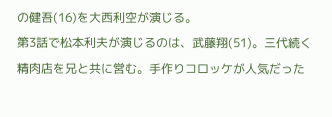の健吾(16)を大西利空が演じる。
第3話で松本利夫が演じるのは、武藤翔(51)。三代続く精肉店を兄と共に営む。手作りコロッケが人気だった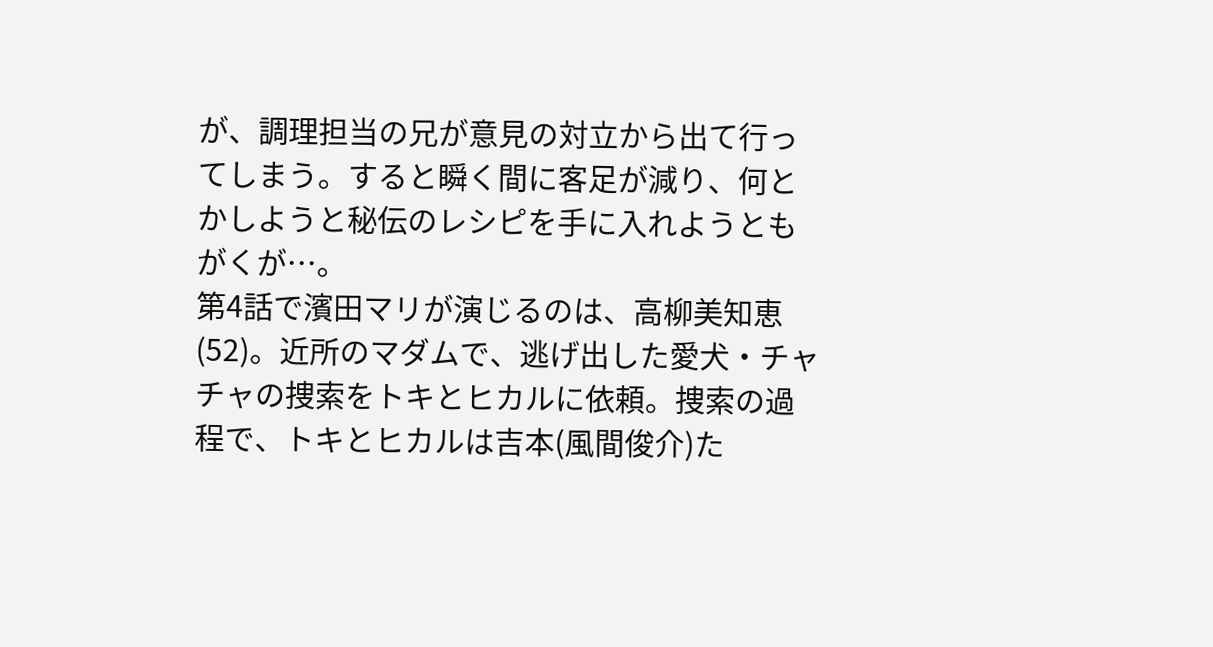が、調理担当の兄が意見の対立から出て行ってしまう。すると瞬く間に客足が減り、何とかしようと秘伝のレシピを手に入れようともがくが…。
第4話で濱田マリが演じるのは、高柳美知恵(52)。近所のマダムで、逃げ出した愛犬・チャチャの捜索をトキとヒカルに依頼。捜索の過程で、トキとヒカルは吉本(風間俊介)た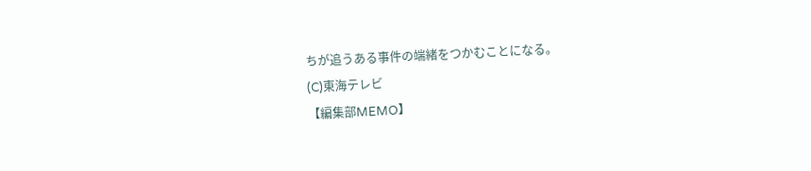ちが追うある事件の端緒をつかむことになる。
(C)東海テレビ
【編集部MEMO】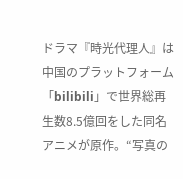ドラマ『時光代理人』は中国のプラットフォーム「bilibili」で世界総再生数8.5億回をした同名アニメが原作。“写真の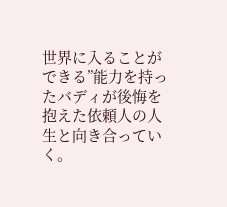世界に入ることができる”能力を持ったバディが後悔を抱えた依頼人の人生と向き合っていく。